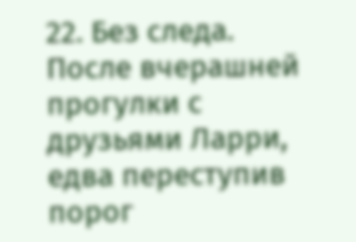22. Без следа.
После вчерашней прогулки с друзьями Ларри, едва переступив порог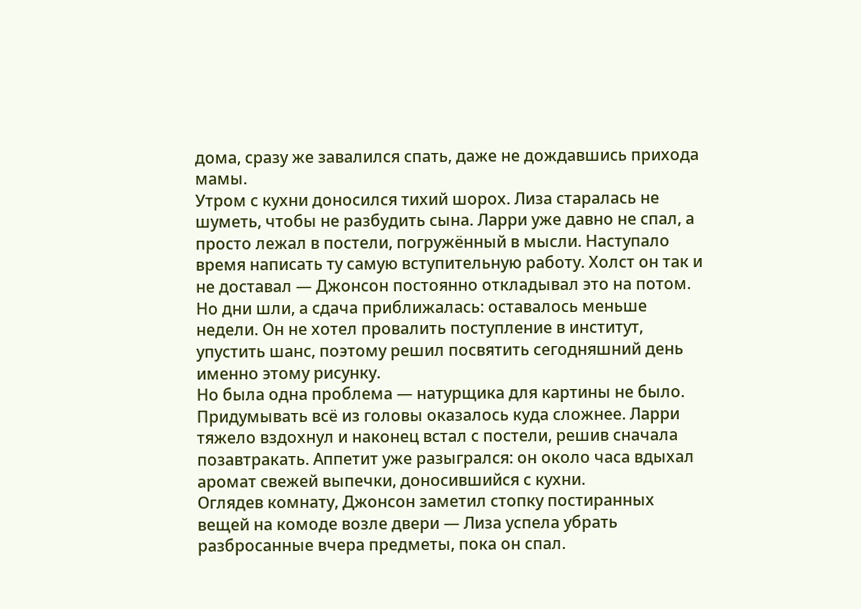дома, сразу же завалился спать, даже не дождавшись прихода мамы.
Утром с кухни доносился тихий шорох. Лиза старалась не шуметь, чтобы не разбудить сына. Ларри уже давно не спал, а просто лежал в постели, погружённый в мысли. Наступало время написать ту самую вступительную работу. Холст он так и не доставал — Джонсон постоянно откладывал это на потом. Но дни шли, а сдача приближалась: оставалось меньше недели. Он не хотел провалить поступление в институт, упустить шанс, поэтому решил посвятить сегодняшний день именно этому рисунку.
Но была одна проблема — натурщика для картины не было. Придумывать всё из головы оказалось куда сложнее. Ларри тяжело вздохнул и наконец встал с постели, решив сначала позавтракать. Аппетит уже разыгрался: он около часа вдыхал аромат свежей выпечки, доносившийся с кухни.
Оглядев комнату, Джонсон заметил стопку постиранных вещей на комоде возле двери — Лиза успела убрать разбросанные вчера предметы, пока он спал.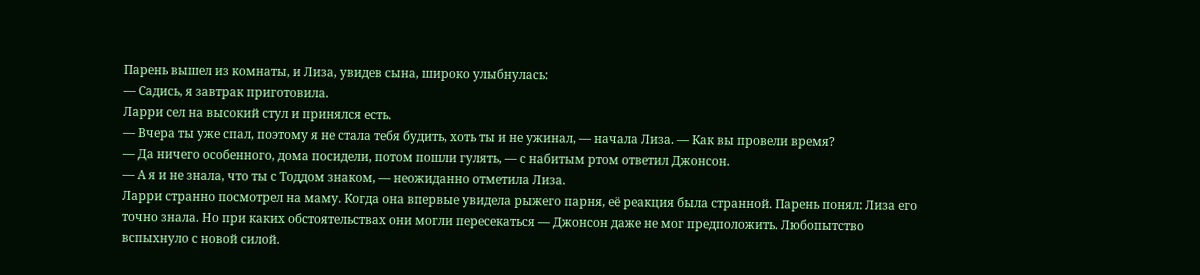Парень вышел из комнаты, и Лиза, увидев сына, широко улыбнулась:
— Садись, я завтрак приготовила.
Ларри сел на высокий стул и принялся есть.
— Вчера ты уже спал, поэтому я не стала тебя будить, хоть ты и не ужинал, — начала Лиза. — Как вы провели время?
— Да ничего особенного, дома посидели, потом пошли гулять, — с набитым ртом ответил Джонсон.
— А я и не знала, что ты с Тоддом знаком, — неожиданно отметила Лиза.
Ларри странно посмотрел на маму. Когда она впервые увидела рыжего парня, её реакция была странной. Парень понял: Лиза его точно знала. Но при каких обстоятельствах они могли пересекаться — Джонсон даже не мог предположить. Любопытство вспыхнуло с новой силой.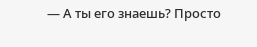— А ты его знаешь? Просто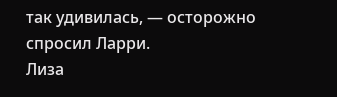так удивилась, — осторожно спросил Ларри.
Лиза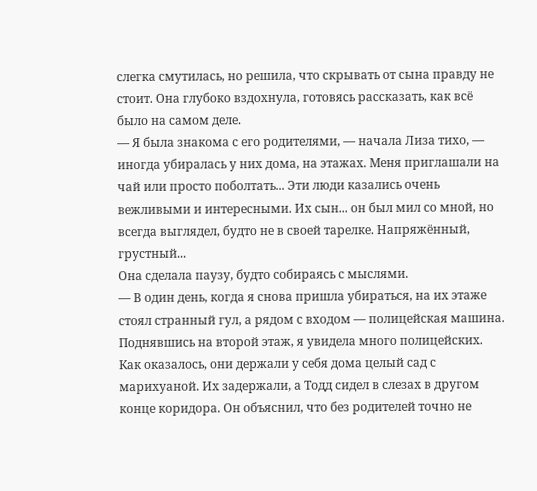слегка смутилась, но решила, что скрывать от сына правду не стоит. Она глубоко вздохнула, готовясь рассказать, как всё было на самом деле.
— Я была знакома с его родителями, — начала Лиза тихо, — иногда убиралась у них дома, на этажах. Меня приглашали на чай или просто поболтать... Эти люди казались очень вежливыми и интересными. Их сын... он был мил со мной, но всегда выглядел, будто не в своей тарелке. Напряжённый, грустный...
Она сделала паузу, будто собираясь с мыслями.
— В один день, когда я снова пришла убираться, на их этаже стоял странный гул, а рядом с входом — полицейская машина. Поднявшись на второй этаж, я увидела много полицейских. Как оказалось, они держали у себя дома целый сад с марихуаной. Их задержали, а Тодд сидел в слезах в другом конце коридора. Он объяснил, что без родителей точно не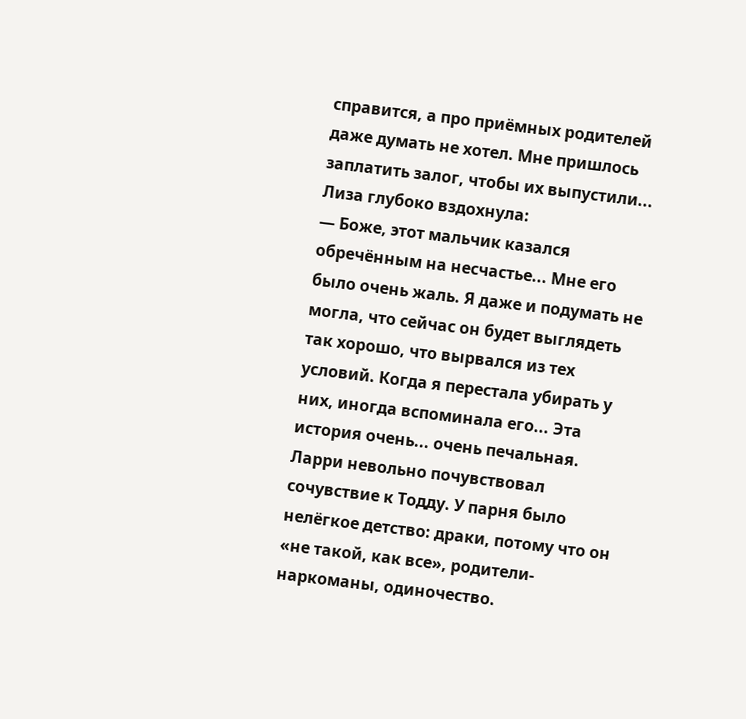справится, а про приёмных родителей даже думать не хотел. Мне пришлось заплатить залог, чтобы их выпустили...
Лиза глубоко вздохнула:
— Боже, этот мальчик казался обречённым на несчастье... Мне его было очень жаль. Я даже и подумать не могла, что сейчас он будет выглядеть так хорошо, что вырвался из тех условий. Когда я перестала убирать у них, иногда вспоминала его... Эта история очень... очень печальная.
Ларри невольно почувствовал сочувствие к Тодду. У парня было нелёгкое детство: драки, потому что он «не такой, как все», родители-наркоманы, одиночество.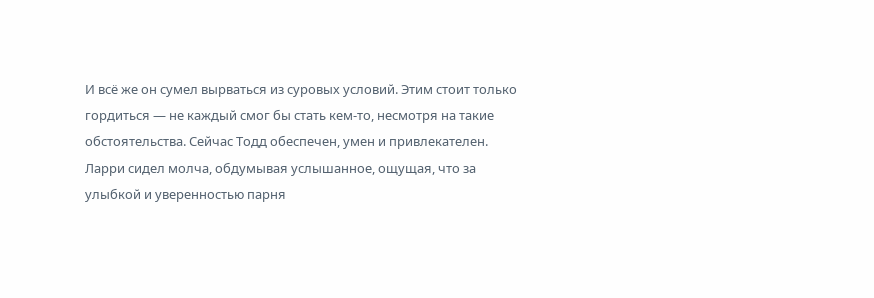И всё же он сумел вырваться из суровых условий. Этим стоит только гордиться — не каждый смог бы стать кем-то, несмотря на такие обстоятельства. Сейчас Тодд обеспечен, умен и привлекателен.
Ларри сидел молча, обдумывая услышанное, ощущая, что за улыбкой и уверенностью парня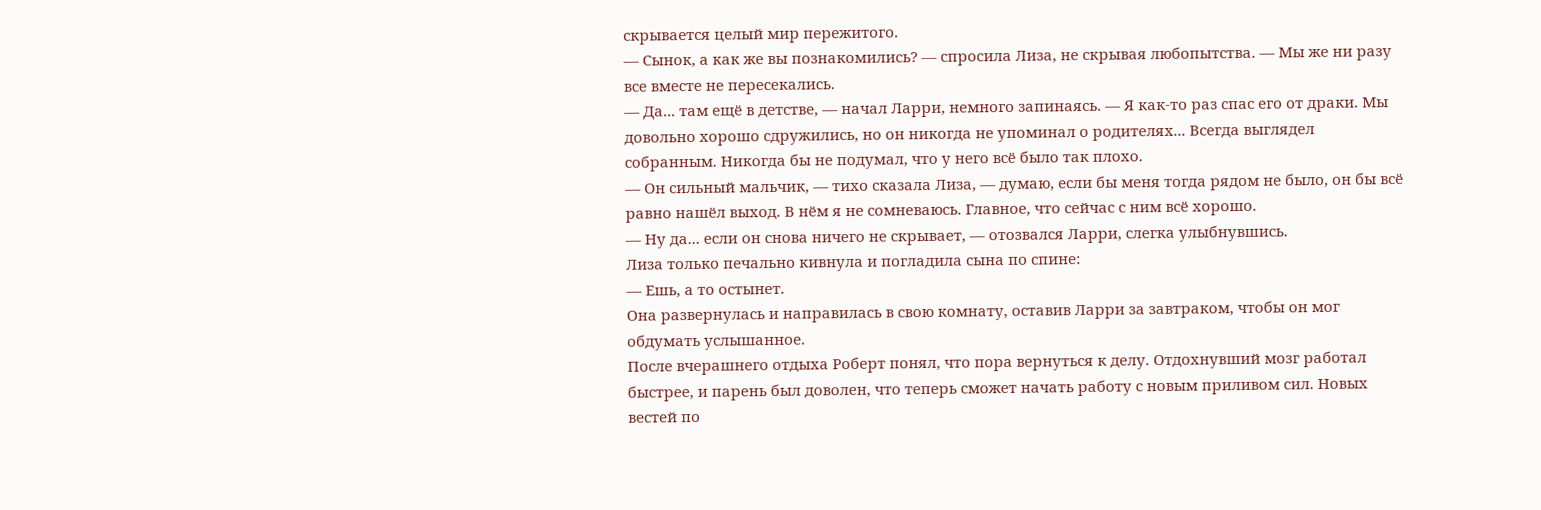скрывается целый мир пережитого.
— Сынок, а как же вы познакомились? — спросила Лиза, не скрывая любопытства. — Мы же ни разу все вместе не пересекались.
— Да... там ещё в детстве, — начал Ларри, немного запинаясь. — Я как-то раз спас его от драки. Мы довольно хорошо сдружились, но он никогда не упоминал о родителях... Всегда выглядел собранным. Никогда бы не подумал, что у него всё было так плохо.
— Он сильный мальчик, — тихо сказала Лиза, — думаю, если бы меня тогда рядом не было, он бы всё равно нашёл выход. В нём я не сомневаюсь. Главное, что сейчас с ним всё хорошо.
— Ну да... если он снова ничего не скрывает, — отозвался Ларри, слегка улыбнувшись.
Лиза только печально кивнула и погладила сына по спине:
— Ешь, а то остынет.
Она развернулась и направилась в свою комнату, оставив Ларри за завтраком, чтобы он мог обдумать услышанное.
После вчерашнего отдыха Роберт понял, что пора вернуться к делу. Отдохнувший мозг работал быстрее, и парень был доволен, что теперь сможет начать работу с новым приливом сил. Новых вестей по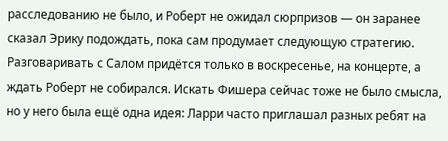расследованию не было, и Роберт не ожидал сюрпризов — он заранее сказал Эрику подождать, пока сам продумает следующую стратегию.
Разговаривать с Салом придётся только в воскресенье, на концерте, а ждать Роберт не собирался. Искать Фишера сейчас тоже не было смысла, но у него была ещё одна идея: Ларри часто приглашал разных ребят на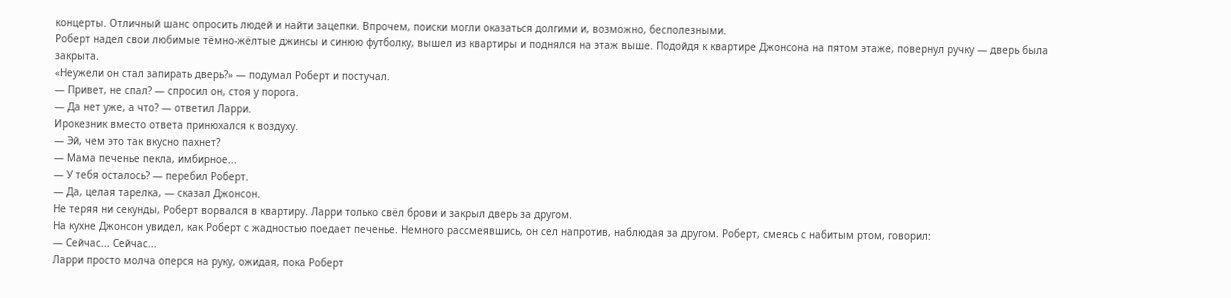концерты. Отличный шанс опросить людей и найти зацепки. Впрочем, поиски могли оказаться долгими и, возможно, бесполезными.
Роберт надел свои любимые тёмно-жёлтые джинсы и синюю футболку, вышел из квартиры и поднялся на этаж выше. Подойдя к квартире Джонсона на пятом этаже, повернул ручку — дверь была закрыта.
«Неужели он стал запирать дверь?» — подумал Роберт и постучал.
— Привет, не спал? — спросил он, стоя у порога.
— Да нет уже, а что? — ответил Ларри.
Ирокезник вместо ответа принюхался к воздуху.
— Эй, чем это так вкусно пахнет?
— Мама печенье пекла, имбирное...
— У тебя осталось? — перебил Роберт.
— Да, целая тарелка, — сказал Джонсон.
Не теряя ни секунды, Роберт ворвался в квартиру. Ларри только свёл брови и закрыл дверь за другом.
На кухне Джонсон увидел, как Роберт с жадностью поедает печенье. Немного рассмеявшись, он сел напротив, наблюдая за другом. Роберт, смеясь с набитым ртом, говорил:
— Сейчас... Сейчас...
Ларри просто молча оперся на руку, ожидая, пока Роберт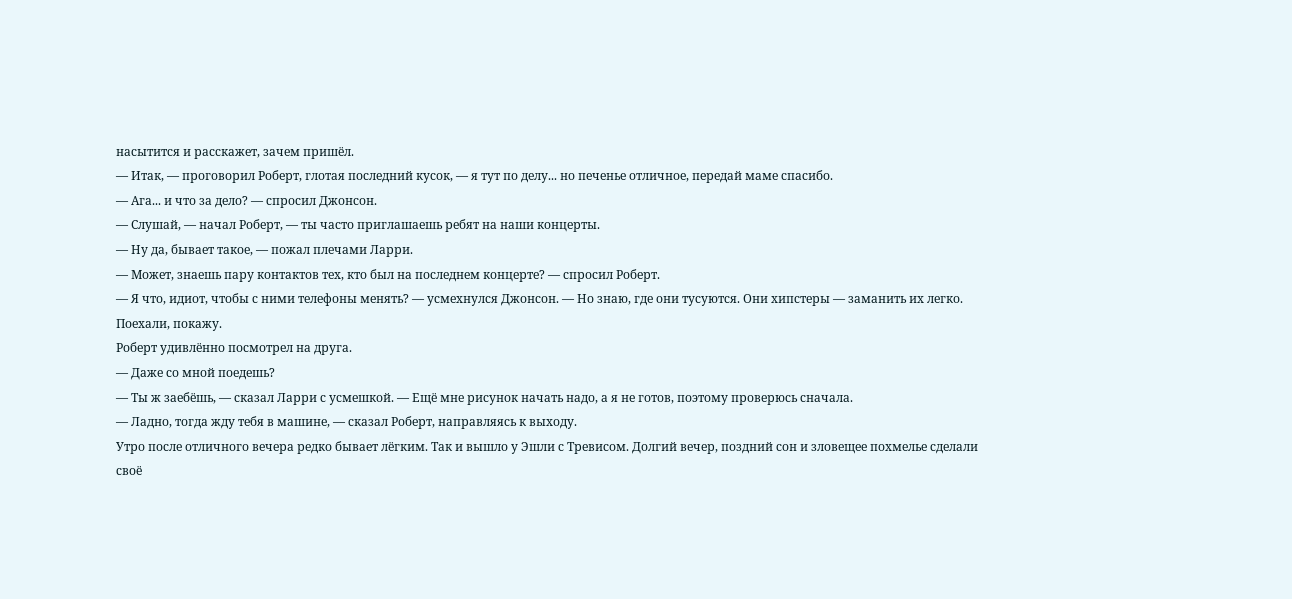насытится и расскажет, зачем пришёл.
— Итак, — проговорил Роберт, глотая последний кусок, — я тут по делу... но печенье отличное, передай маме спасибо.
— Ага... и что за дело? — спросил Джонсон.
— Слушай, — начал Роберт, — ты часто приглашаешь ребят на наши концерты.
— Ну да, бывает такое, — пожал плечами Ларри.
— Может, знаешь пару контактов тех, кто был на последнем концерте? — спросил Роберт.
— Я что, идиот, чтобы с ними телефоны менять? — усмехнулся Джонсон. — Но знаю, где они тусуются. Они хипстеры — заманить их легко. Поехали, покажу.
Роберт удивлённо посмотрел на друга.
— Даже со мной поедешь?
— Ты ж заебёшь, — сказал Ларри с усмешкой. — Ещё мне рисунок начать надо, а я не готов, поэтому проверюсь сначала.
— Ладно, тогда жду тебя в машине, — сказал Роберт, направляясь к выходу.
Утро после отличного вечера редко бывает лёгким. Так и вышло у Эшли с Тревисом. Долгий вечер, поздний сон и зловещее похмелье сделали своё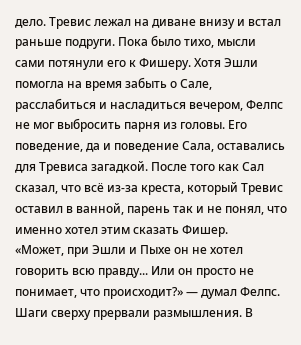дело. Тревис лежал на диване внизу и встал раньше подруги. Пока было тихо, мысли сами потянули его к Фишеру. Хотя Эшли помогла на время забыть о Сале, расслабиться и насладиться вечером, Фелпс не мог выбросить парня из головы. Его поведение, да и поведение Сала, оставались для Тревиса загадкой. После того как Сал сказал, что всё из-за креста, который Тревис оставил в ванной, парень так и не понял, что именно хотел этим сказать Фишер.
«Может, при Эшли и Пыхе он не хотел говорить всю правду... Или он просто не понимает, что происходит?» — думал Фелпс.
Шаги сверху прервали размышления. В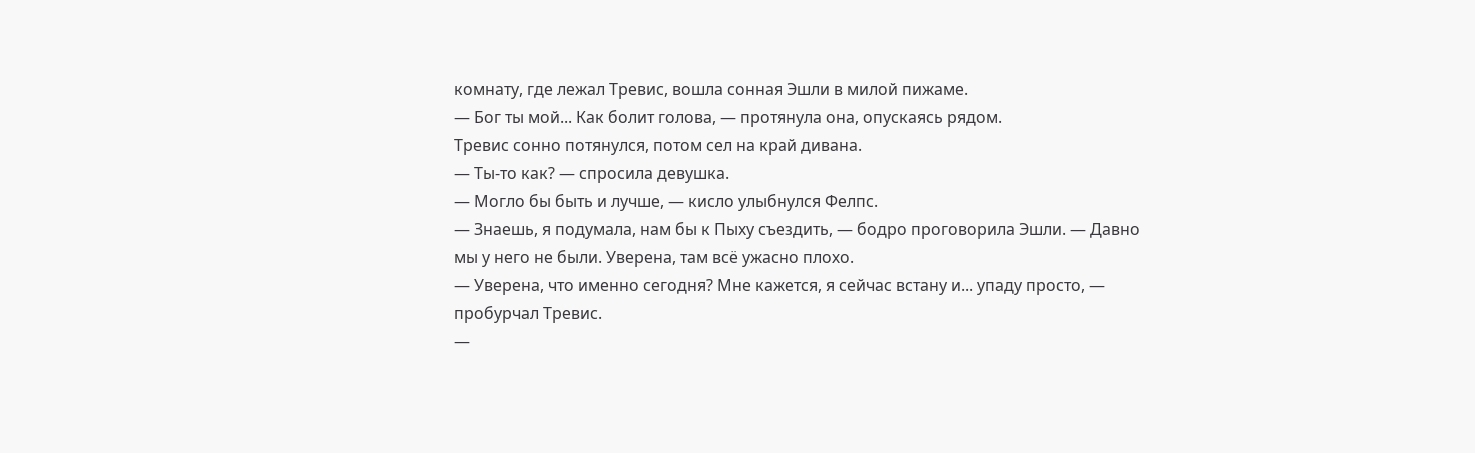комнату, где лежал Тревис, вошла сонная Эшли в милой пижаме.
— Бог ты мой... Как болит голова, — протянула она, опускаясь рядом.
Тревис сонно потянулся, потом сел на край дивана.
— Ты-то как? — спросила девушка.
— Могло бы быть и лучше, — кисло улыбнулся Фелпс.
— Знаешь, я подумала, нам бы к Пыху съездить, — бодро проговорила Эшли. — Давно мы у него не были. Уверена, там всё ужасно плохо.
— Уверена, что именно сегодня? Мне кажется, я сейчас встану и... упаду просто, — пробурчал Тревис.
—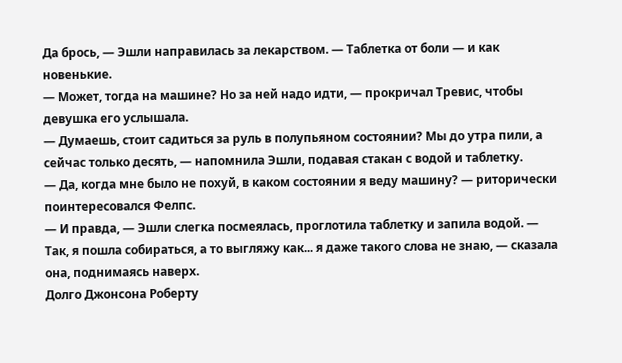Да брось, — Эшли направилась за лекарством. — Таблетка от боли — и как новенькие.
— Может, тогда на машине? Но за ней надо идти, — прокричал Тревис, чтобы девушка его услышала.
— Думаешь, стоит садиться за руль в полупьяном состоянии? Мы до утра пили, а сейчас только десять, — напомнила Эшли, подавая стакан с водой и таблетку.
— Да, когда мне было не похуй, в каком состоянии я веду машину? — риторически поинтересовался Фелпс.
— И правда, — Эшли слегка посмеялась, проглотила таблетку и запила водой. — Так, я пошла собираться, а то выгляжу как... я даже такого слова не знаю, — сказала она, поднимаясь наверх.
Долго Джонсона Роберту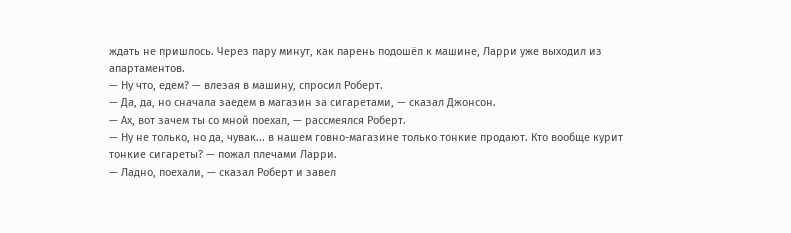ждать не пришлось. Через пару минут, как парень подошёл к машине, Ларри уже выходил из апартаментов.
— Ну что, едем? — влезая в машину, спросил Роберт.
— Да, да, но сначала заедем в магазин за сигаретами, — сказал Джонсон.
— Ах, вот зачем ты со мной поехал, — рассмеялся Роберт.
— Ну не только, но да, чувак... в нашем говно-магазине только тонкие продают. Кто вообще курит тонкие сигареты? — пожал плечами Ларри.
— Ладно, поехали, — сказал Роберт и завел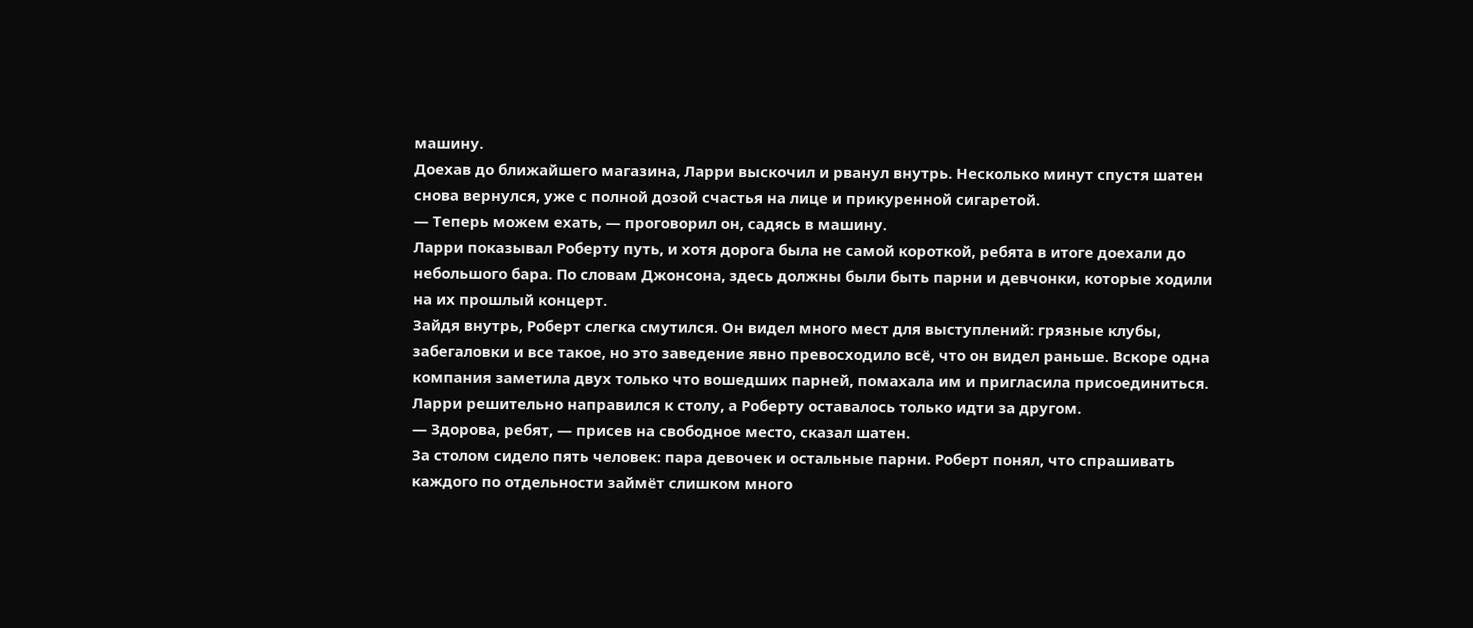машину.
Доехав до ближайшего магазина, Ларри выскочил и рванул внутрь. Несколько минут спустя шатен снова вернулся, уже с полной дозой счастья на лице и прикуренной сигаретой.
— Теперь можем ехать, — проговорил он, садясь в машину.
Ларри показывал Роберту путь, и хотя дорога была не самой короткой, ребята в итоге доехали до небольшого бара. По словам Джонсона, здесь должны были быть парни и девчонки, которые ходили на их прошлый концерт.
Зайдя внутрь, Роберт слегка смутился. Он видел много мест для выступлений: грязные клубы, забегаловки и все такое, но это заведение явно превосходило всё, что он видел раньше. Вскоре одна компания заметила двух только что вошедших парней, помахала им и пригласила присоединиться.
Ларри решительно направился к столу, а Роберту оставалось только идти за другом.
— Здорова, ребят, — присев на свободное место, сказал шатен.
За столом сидело пять человек: пара девочек и остальные парни. Роберт понял, что спрашивать каждого по отдельности займёт слишком много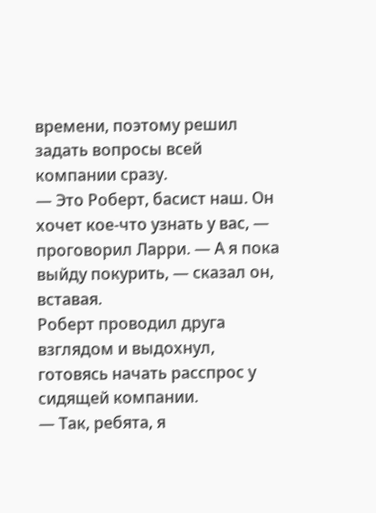времени, поэтому решил задать вопросы всей компании сразу.
— Это Роберт, басист наш. Он хочет кое-что узнать у вас, — проговорил Ларри. — А я пока выйду покурить, — сказал он, вставая.
Роберт проводил друга взглядом и выдохнул, готовясь начать расспрос у сидящей компании.
— Так, ребята, я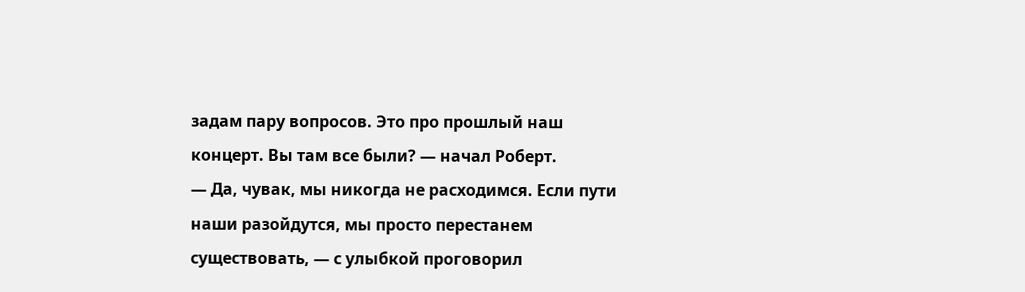задам пару вопросов. Это про прошлый наш концерт. Вы там все были? — начал Роберт.
— Да, чувак, мы никогда не расходимся. Если пути наши разойдутся, мы просто перестанем существовать, — с улыбкой проговорил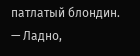патлатый блондин.
— Ладно,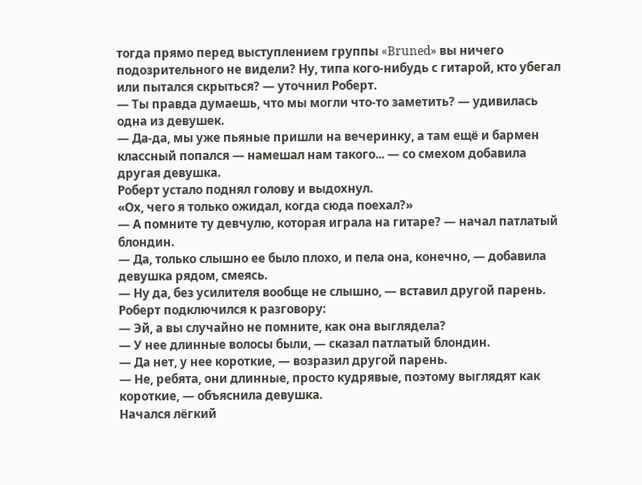тогда прямо перед выступлением группы «Bruned» вы ничего подозрительного не видели? Ну, типа кого-нибудь с гитарой, кто убегал или пытался скрыться? — уточнил Роберт.
— Ты правда думаешь, что мы могли что-то заметить? — удивилась одна из девушек.
— Да-да, мы уже пьяные пришли на вечеринку, а там ещё и бармен классный попался — намешал нам такого... — со смехом добавила другая девушка.
Роберт устало поднял голову и выдохнул.
«Ох, чего я только ожидал, когда сюда поехал?»
— А помните ту девчулю, которая играла на гитаре? — начал патлатый блондин.
— Да, только слышно ее было плохо, и пела она, конечно, — добавила девушка рядом, смеясь.
— Ну да, без усилителя вообще не слышно, — вставил другой парень.
Роберт подключился к разговору:
— Эй, а вы случайно не помните, как она выглядела?
— У нее длинные волосы были, — сказал патлатый блондин.
— Да нет, у нее короткие, — возразил другой парень.
— Не, ребята, они длинные, просто кудрявые, поэтому выглядят как короткие, — объяснила девушка.
Начался лёгкий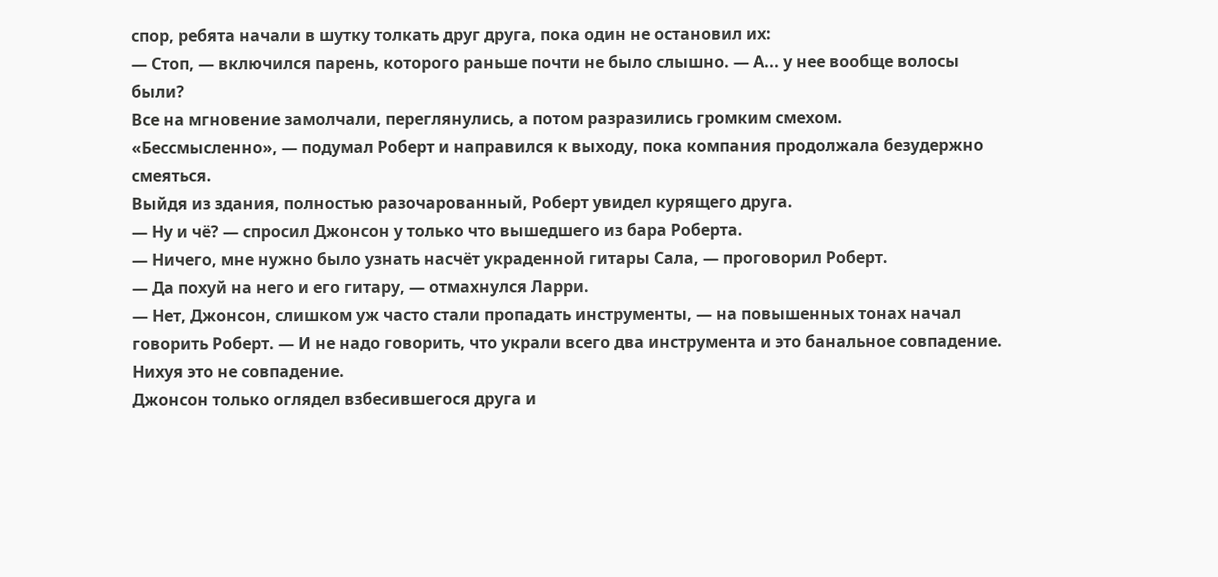спор, ребята начали в шутку толкать друг друга, пока один не остановил их:
— Стоп, — включился парень, которого раньше почти не было слышно. — А... у нее вообще волосы были?
Все на мгновение замолчали, переглянулись, а потом разразились громким смехом.
«Бессмысленно», — подумал Роберт и направился к выходу, пока компания продолжала безудержно смеяться.
Выйдя из здания, полностью разочарованный, Роберт увидел курящего друга.
— Ну и чё? — спросил Джонсон у только что вышедшего из бара Роберта.
— Ничего, мне нужно было узнать насчёт украденной гитары Сала, — проговорил Роберт.
— Да похуй на него и его гитару, — отмахнулся Ларри.
— Нет, Джонсон, слишком уж часто стали пропадать инструменты, — на повышенных тонах начал говорить Роберт. — И не надо говорить, что украли всего два инструмента и это банальное совпадение. Нихуя это не совпадение.
Джонсон только оглядел взбесившегося друга и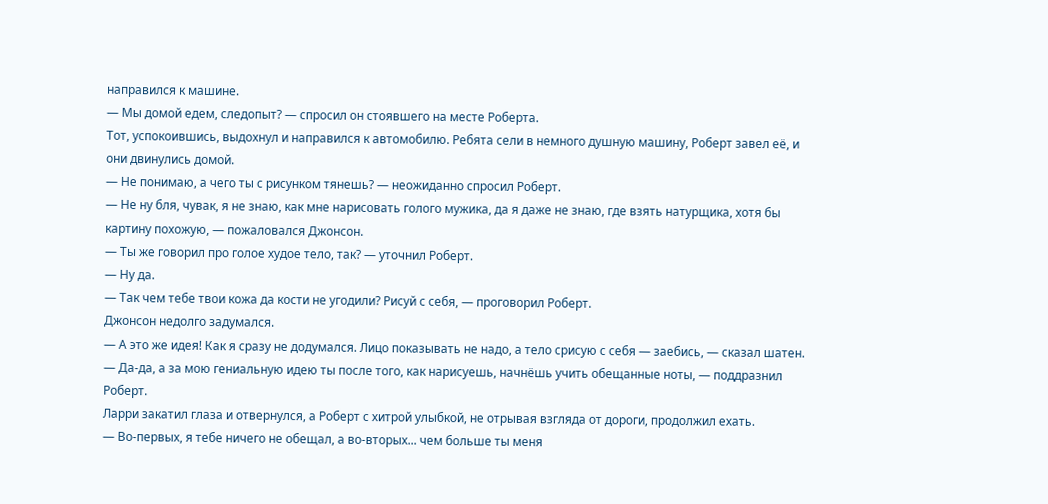направился к машине.
— Мы домой едем, следопыт? — спросил он стоявшего на месте Роберта.
Тот, успокоившись, выдохнул и направился к автомобилю. Ребята сели в немного душную машину, Роберт завел её, и они двинулись домой.
— Не понимаю, а чего ты с рисунком тянешь? — неожиданно спросил Роберт.
— Не ну бля, чувак, я не знаю, как мне нарисовать голого мужика, да я даже не знаю, где взять натурщика, хотя бы картину похожую, — пожаловался Джонсон.
— Ты же говорил про голое худое тело, так? — уточнил Роберт.
— Ну да.
— Так чем тебе твои кожа да кости не угодили? Рисуй с себя, — проговорил Роберт.
Джонсон недолго задумался.
— А это же идея! Как я сразу не додумался. Лицо показывать не надо, а тело срисую с себя — заебись, — сказал шатен.
— Да-да, а за мою гениальную идею ты после того, как нарисуешь, начнёшь учить обещанные ноты, — поддразнил Роберт.
Ларри закатил глаза и отвернулся, а Роберт с хитрой улыбкой, не отрывая взгляда от дороги, продолжил ехать.
— Во-первых, я тебе ничего не обещал, а во-вторых... чем больше ты меня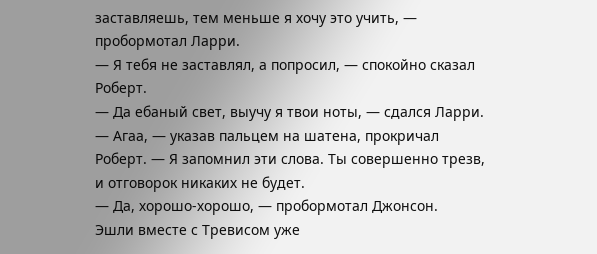заставляешь, тем меньше я хочу это учить, — пробормотал Ларри.
— Я тебя не заставлял, а попросил, — спокойно сказал Роберт.
— Да ебаный свет, выучу я твои ноты, — сдался Ларри.
— Агаа, — указав пальцем на шатена, прокричал Роберт. — Я запомнил эти слова. Ты совершенно трезв, и отговорок никаких не будет.
— Да, хорошо-хорошо, — пробормотал Джонсон.
Эшли вместе с Тревисом уже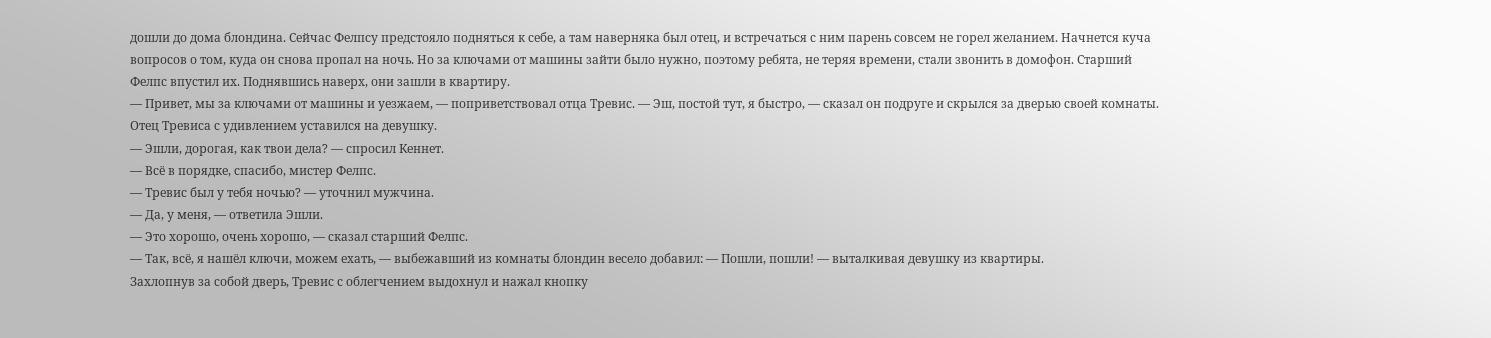дошли до дома блондина. Сейчас Фелпсу предстояло подняться к себе, а там наверняка был отец, и встречаться с ним парень совсем не горел желанием. Начнется куча вопросов о том, куда он снова пропал на ночь. Но за ключами от машины зайти было нужно, поэтому ребята, не теряя времени, стали звонить в домофон. Старший Фелпс впустил их. Поднявшись наверх, они зашли в квартиру.
— Привет, мы за ключами от машины и уезжаем, — поприветствовал отца Тревис. — Эш, постой тут, я быстро, — сказал он подруге и скрылся за дверью своей комнаты.
Отец Тревиса с удивлением уставился на девушку.
— Эшли, дорогая, как твои дела? — спросил Кеннет.
— Всё в порядке, спасибо, мистер Фелпс.
— Тревис был у тебя ночью? — уточнил мужчина.
— Да, у меня, — ответила Эшли.
— Это хорошо, очень хорошо, — сказал старший Фелпс.
— Так, всё, я нашёл ключи, можем ехать, — выбежавший из комнаты блондин весело добавил: — Пошли, пошли! — выталкивая девушку из квартиры.
Захлопнув за собой дверь, Тревис с облегчением выдохнул и нажал кнопку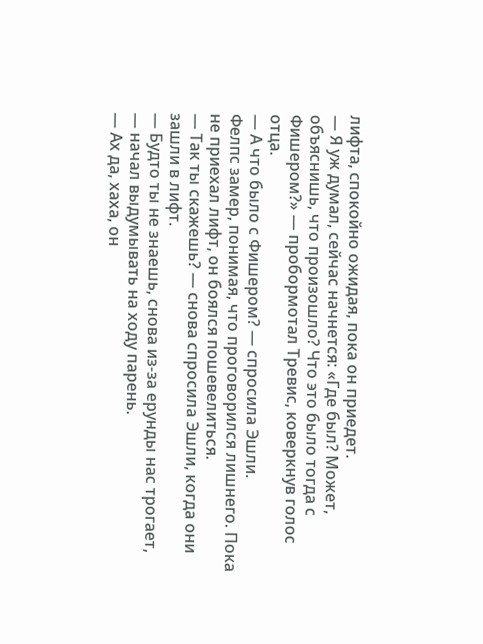лифта, спокойно ожидая, пока он приедет.
— Я уж думал, сейчас начнется: «Где был? Может, объяснишь, что произошло? Что это было тогда с Фишером?» — пробормотал Тревис, коверкнув голос отца.
— А что было с Фишером? — спросила Эшли.
Фелпс замер, понимая, что проговорился лишнего. Пока не приехал лифт, он боялся пошевелиться.
— Так ты скажешь? — снова спросила Эшли, когда они зашли в лифт.
— Будто ты не знаешь, снова из-за ерунды нас трогает, — начал выдумывать на ходу парень.
— Ах да, хаха, он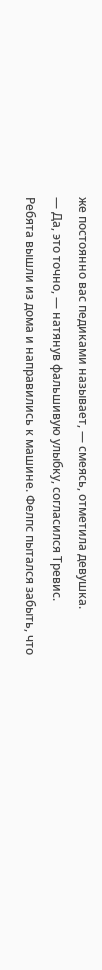же постоянно вас педиками называет, — смеясь, отметила девушка.
— Да, это точно, — натянув фальшивую улыбку, согласился Тревис.
Ребята вышли из дома и направились к машине. Фелпс пытался забыть, что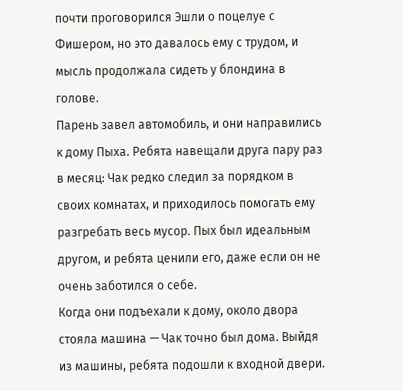почти проговорился Эшли о поцелуе с Фишером, но это давалось ему с трудом, и мысль продолжала сидеть у блондина в голове.
Парень завел автомобиль, и они направились к дому Пыха. Ребята навещали друга пару раз в месяц: Чак редко следил за порядком в своих комнатах, и приходилось помогать ему разгребать весь мусор. Пых был идеальным другом, и ребята ценили его, даже если он не очень заботился о себе.
Когда они подъехали к дому, около двора стояла машина — Чак точно был дома. Выйдя из машины, ребята подошли к входной двери.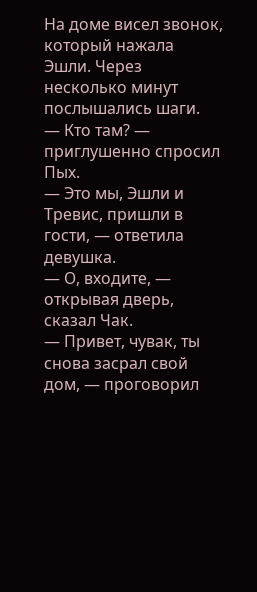На доме висел звонок, который нажала Эшли. Через несколько минут послышались шаги.
— Кто там? — приглушенно спросил Пых.
— Это мы, Эшли и Тревис, пришли в гости, — ответила девушка.
— О, входите, — открывая дверь, сказал Чак.
— Привет, чувак, ты снова засрал свой дом, — проговорил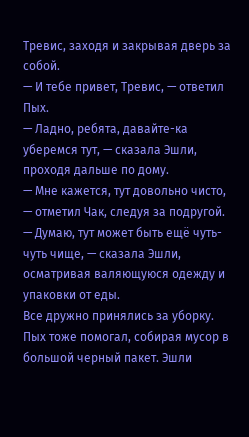Тревис, заходя и закрывая дверь за собой.
— И тебе привет, Тревис, — ответил Пых.
— Ладно, ребята, давайте-ка уберемся тут, — сказала Эшли, проходя дальше по дому.
— Мне кажется, тут довольно чисто, — отметил Чак, следуя за подругой.
— Думаю, тут может быть ещё чуть-чуть чище, — сказала Эшли, осматривая валяющуюся одежду и упаковки от еды.
Все дружно принялись за уборку. Пых тоже помогал, собирая мусор в большой черный пакет. Эшли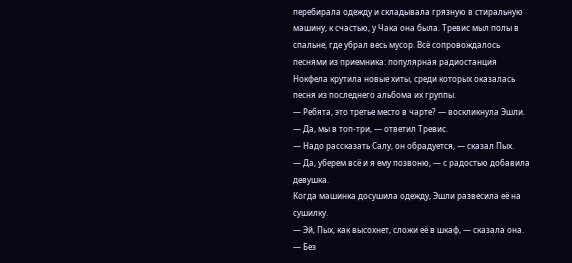перебирала одежду и складывала грязную в стиральную машину, к счастью, у Чака она была. Тревис мыл полы в спальне, где убрал весь мусор. Всё сопровождалось песнями из приемника: популярная радиостанция Нокфела крутила новые хиты, среди которых оказалась песня из последнего альбома их группы.
— Ребята, это третье место в чарте? — воскликнула Эшли.
— Да, мы в топ-три, — ответил Тревис.
— Надо рассказать Салу, он обрадуется, — сказал Пых.
— Да, уберем всё и я ему позвоню, — с радостью добавила девушка.
Когда машинка досушила одежду, Эшли развесила её на сушилку.
— Эй, Пых, как высохнет, сложи её в шкаф, — сказала она.
— Без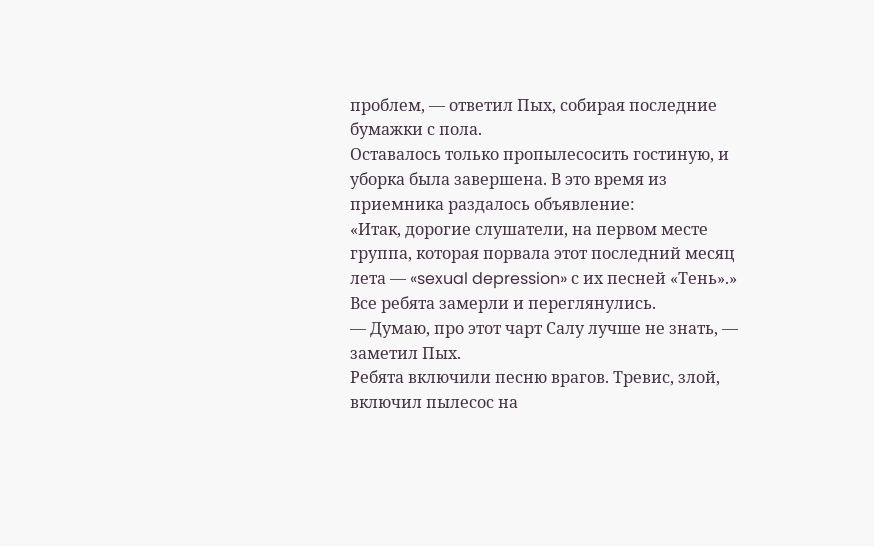проблем, — ответил Пых, собирая последние бумажки с пола.
Оставалось только пропылесосить гостиную, и уборка была завершена. В это время из приемника раздалось объявление:
«Итак, дорогие слушатели, на первом месте группа, которая порвала этот последний месяц лета — «sexual depression» с их песней «Тень».»
Все ребята замерли и переглянулись.
— Думаю, про этот чарт Салу лучше не знать, — заметил Пых.
Ребята включили песню врагов. Тревис, злой, включил пылесос на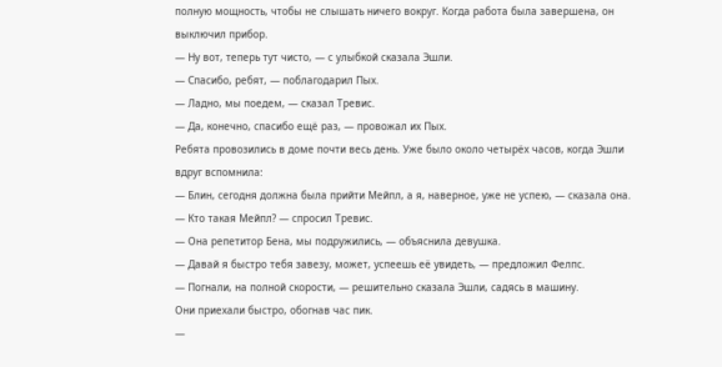полную мощность, чтобы не слышать ничего вокруг. Когда работа была завершена, он выключил прибор.
— Ну вот, теперь тут чисто, — с улыбкой сказала Эшли.
— Спасибо, ребят, — поблагодарил Пых.
— Ладно, мы поедем, — сказал Тревис.
— Да, конечно, спасибо ещё раз, — провожал их Пых.
Ребята провозились в доме почти весь день. Уже было около четырёх часов, когда Эшли вдруг вспомнила:
— Блин, сегодня должна была прийти Мейпл, а я, наверное, уже не успею, — сказала она.
— Кто такая Мейпл? — спросил Тревис.
— Она репетитор Бена, мы подружились, — объяснила девушка.
— Давай я быстро тебя завезу, может, успеешь её увидеть, — предложил Фелпс.
— Погнали, на полной скорости, — решительно сказала Эшли, садясь в машину.
Они приехали быстро, обогнав час пик.
—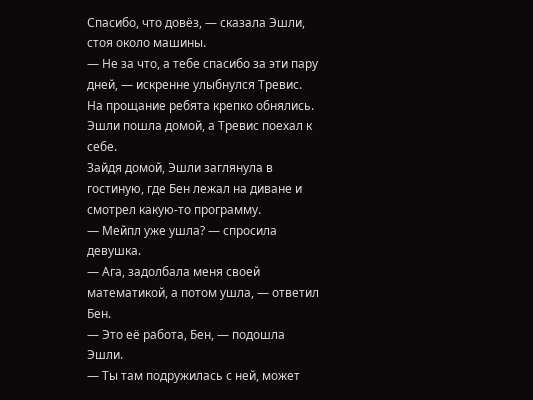Спасибо, что довёз, — сказала Эшли, стоя около машины.
— Не за что, а тебе спасибо за эти пару дней, — искренне улыбнулся Тревис.
На прощание ребята крепко обнялись. Эшли пошла домой, а Тревис поехал к себе.
Зайдя домой, Эшли заглянула в гостиную, где Бен лежал на диване и смотрел какую-то программу.
— Мейпл уже ушла? — спросила девушка.
— Ага, задолбала меня своей математикой, а потом ушла, — ответил Бен.
— Это её работа, Бен, — подошла Эшли.
— Ты там подружилась с ней, может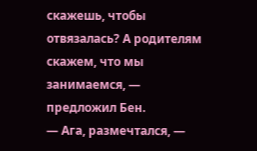скажешь, чтобы отвязалась? А родителям скажем, что мы занимаемся, — предложил Бен.
— Ага, размечтался, —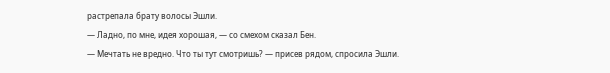растрепала брату волосы Эшли.
— Ладно, по мне, идея хорошая, — со смехом сказал Бен.
— Мечтать не вредно. Что ты тут смотришь? — присев рядом, спросила Эшли.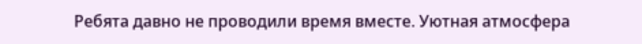Ребята давно не проводили время вместе. Уютная атмосфера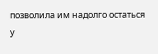позволила им надолго остаться у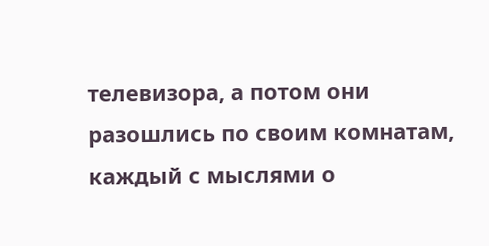телевизора, а потом они разошлись по своим комнатам, каждый с мыслями о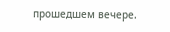прошедшем вечере.